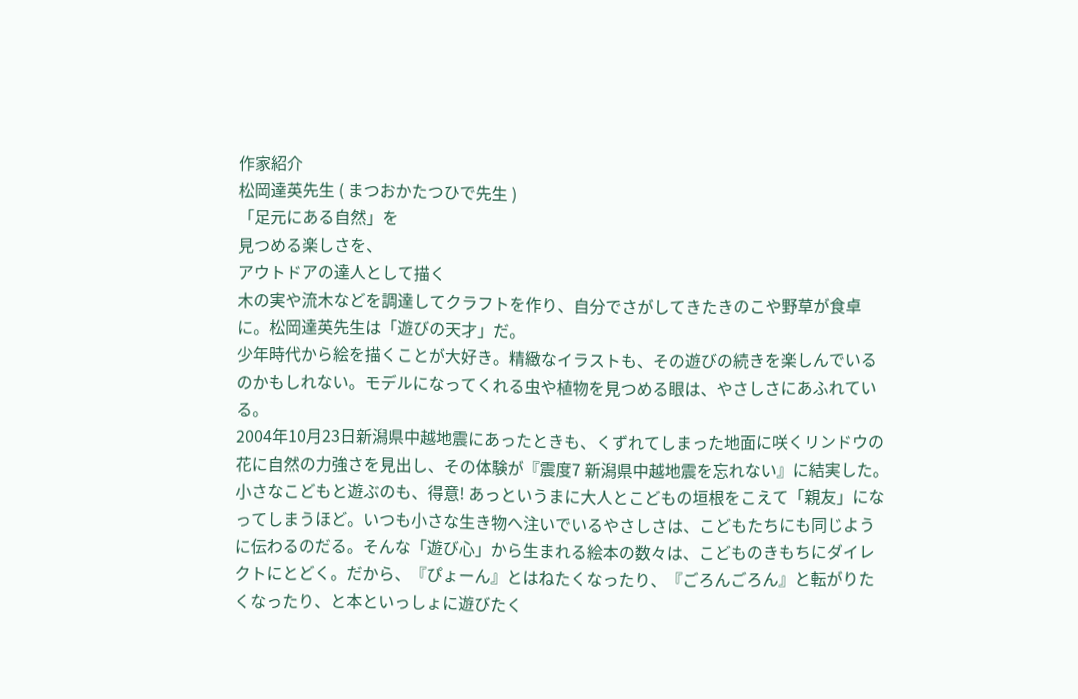作家紹介
松岡達英先生 ( まつおかたつひで先生 )
「足元にある自然」を
見つめる楽しさを、
アウトドアの達人として描く
木の実や流木などを調達してクラフトを作り、自分でさがしてきたきのこや野草が食卓に。松岡達英先生は「遊びの天才」だ。
少年時代から絵を描くことが大好き。精緻なイラストも、その遊びの続きを楽しんでいるのかもしれない。モデルになってくれる虫や植物を見つめる眼は、やさしさにあふれている。
2004年10月23日新潟県中越地震にあったときも、くずれてしまった地面に咲くリンドウの花に自然の力強さを見出し、その体験が『震度7 新潟県中越地震を忘れない』に結実した。
小さなこどもと遊ぶのも、得意! あっというまに大人とこどもの垣根をこえて「親友」になってしまうほど。いつも小さな生き物へ注いでいるやさしさは、こどもたちにも同じように伝わるのだる。そんな「遊び心」から生まれる絵本の数々は、こどものきもちにダイレクトにとどく。だから、『ぴょーん』とはねたくなったり、『ごろんごろん』と転がりたくなったり、と本といっしょに遊びたく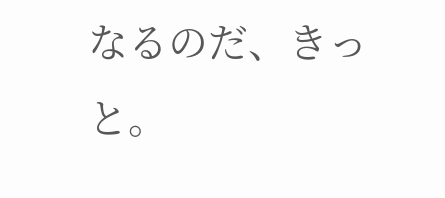なるのだ、きっと。